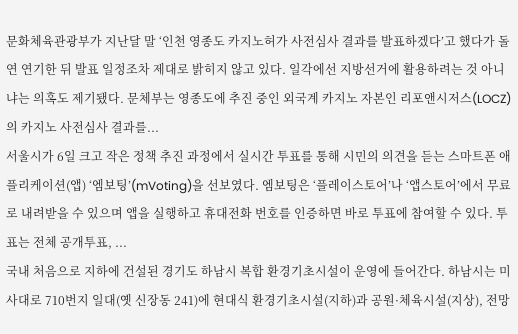문화체육관광부가 지난달 말 ‘인천 영종도 카지노허가 사전심사 결과를 발표하겠다’고 했다가 돌연 연기한 뒤 발표 일정조차 제대로 밝히지 않고 있다. 일각에선 지방선거에 활용하려는 것 아니냐는 의혹도 제기됐다. 문체부는 영종도에 추진 중인 외국계 카지노 자본인 리포앤시저스(LOCZ)의 카지노 사전심사 결과를...
서울시가 6일 크고 작은 정책 추진 과정에서 실시간 투표를 통해 시민의 의견을 듣는 스마트폰 애플리케이션(앱) ‘엠보팅’(mVoting)을 선보였다. 엠보팅은 ‘플레이스토어’나 ‘앱스토어’에서 무료로 내려받을 수 있으며 앱을 실행하고 휴대전화 번호를 인증하면 바로 투표에 참여할 수 있다. 투표는 전체 공개투표, ...
국내 처음으로 지하에 건설된 경기도 하남시 복합 환경기초시설이 운영에 들어간다. 하남시는 미사대로 710번지 일대(옛 신장동 241)에 현대식 환경기초시설(지하)과 공원·체육시설(지상), 전망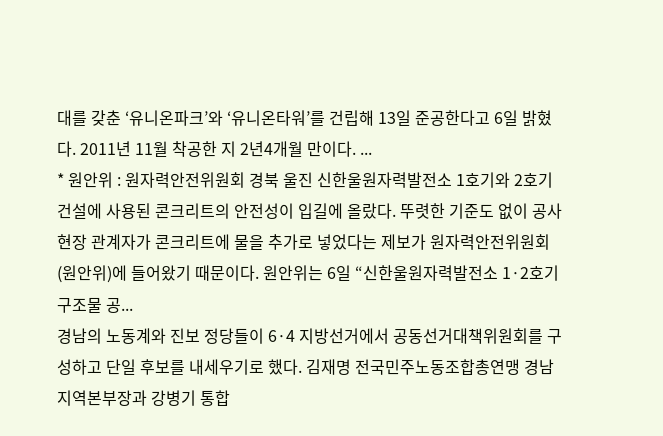대를 갖춘 ‘유니온파크’와 ‘유니온타워’를 건립해 13일 준공한다고 6일 밝혔다. 2011년 11월 착공한 지 2년4개월 만이다. ...
* 원안위 : 원자력안전위원회 경북 울진 신한울원자력발전소 1호기와 2호기 건설에 사용된 콘크리트의 안전성이 입길에 올랐다. 뚜렷한 기준도 없이 공사 현장 관계자가 콘크리트에 물을 추가로 넣었다는 제보가 원자력안전위원회(원안위)에 들어왔기 때문이다. 원안위는 6일 “신한울원자력발전소 1·2호기 구조물 공...
경남의 노동계와 진보 정당들이 6·4 지방선거에서 공동선거대책위원회를 구성하고 단일 후보를 내세우기로 했다. 김재명 전국민주노동조합총연맹 경남지역본부장과 강병기 통합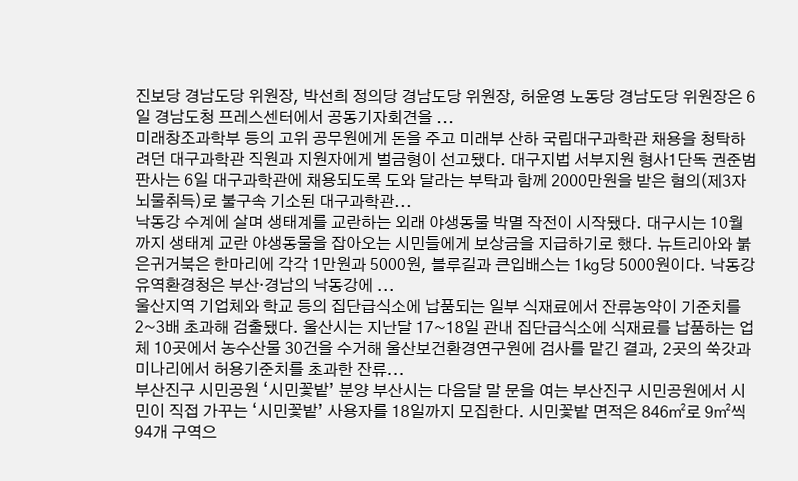진보당 경남도당 위원장, 박선희 정의당 경남도당 위원장, 허윤영 노동당 경남도당 위원장은 6일 경남도청 프레스센터에서 공동기자회견을 ...
미래창조과학부 등의 고위 공무원에게 돈을 주고 미래부 산하 국립대구과학관 채용을 청탁하려던 대구과학관 직원과 지원자에게 벌금형이 선고됐다. 대구지법 서부지원 형사1단독 권준범 판사는 6일 대구과학관에 채용되도록 도와 달라는 부탁과 함께 2000만원을 받은 혐의(제3자뇌물취득)로 불구속 기소된 대구과학관...
낙동강 수계에 살며 생태계를 교란하는 외래 야생동물 박멸 작전이 시작됐다. 대구시는 10월까지 생태계 교란 야생동물을 잡아오는 시민들에게 보상금을 지급하기로 했다. 뉴트리아와 붉은귀거북은 한마리에 각각 1만원과 5000원, 블루길과 큰입배스는 1㎏당 5000원이다. 낙동강유역환경청은 부산·경남의 낙동강에 ...
울산지역 기업체와 학교 등의 집단급식소에 납품되는 일부 식재료에서 잔류농약이 기준치를 2~3배 초과해 검출됐다. 울산시는 지난달 17~18일 관내 집단급식소에 식재료를 납품하는 업체 10곳에서 농수산물 30건을 수거해 울산보건환경연구원에 검사를 맡긴 결과, 2곳의 쑥갓과 미나리에서 허용기준치를 초과한 잔류...
부산진구 시민공원 ‘시민꽃밭’ 분양 부산시는 다음달 말 문을 여는 부산진구 시민공원에서 시민이 직접 가꾸는 ‘시민꽃밭’ 사용자를 18일까지 모집한다. 시민꽃밭 면적은 846㎡로 9㎡씩 94개 구역으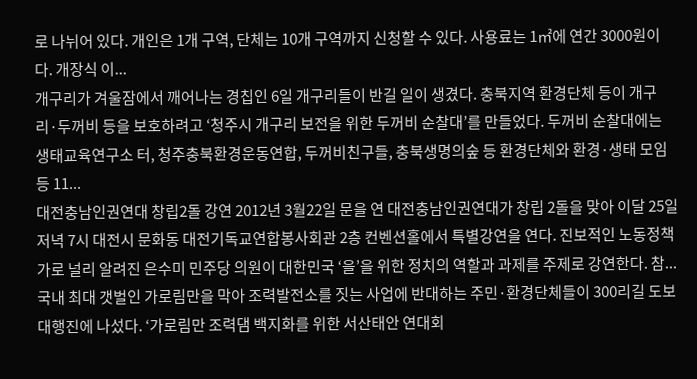로 나뉘어 있다. 개인은 1개 구역, 단체는 10개 구역까지 신청할 수 있다. 사용료는 1㎡에 연간 3000원이다. 개장식 이...
개구리가 겨울잠에서 깨어나는 경칩인 6일 개구리들이 반길 일이 생겼다. 충북지역 환경단체 등이 개구리·두꺼비 등을 보호하려고 ‘청주시 개구리 보전을 위한 두꺼비 순찰대’를 만들었다. 두꺼비 순찰대에는 생태교육연구소 터, 청주충북환경운동연합, 두꺼비친구들, 충북생명의숲 등 환경단체와 환경·생태 모임 등 11...
대전충남인권연대 창립2돌 강연 2012년 3월22일 문을 연 대전충남인권연대가 창립 2돌을 맞아 이달 25일 저녁 7시 대전시 문화동 대전기독교연합봉사회관 2층 컨벤션홀에서 특별강연을 연다. 진보적인 노동정책가로 널리 알려진 은수미 민주당 의원이 대한민국 ‘을’을 위한 정치의 역할과 과제를 주제로 강연한다. 참...
국내 최대 갯벌인 가로림만을 막아 조력발전소를 짓는 사업에 반대하는 주민·환경단체들이 300리길 도보 대행진에 나섰다. ‘가로림만 조력댐 백지화를 위한 서산태안 연대회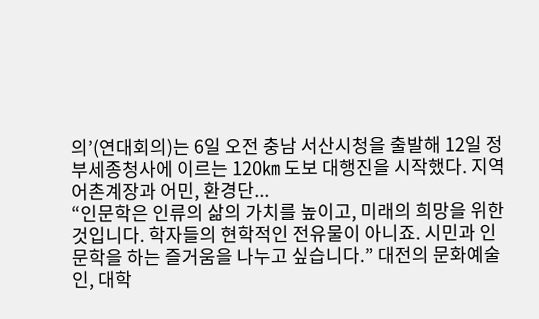의’(연대회의)는 6일 오전 충남 서산시청을 출발해 12일 정부세종청사에 이르는 120㎞ 도보 대행진을 시작했다. 지역 어촌계장과 어민, 환경단...
“인문학은 인류의 삶의 가치를 높이고, 미래의 희망을 위한 것입니다. 학자들의 현학적인 전유물이 아니죠. 시민과 인문학을 하는 즐거움을 나누고 싶습니다.” 대전의 문화예술인, 대학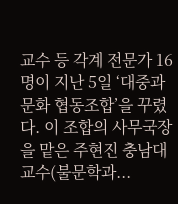교수 등 각계 전문가 16명이 지난 5일 ‘대중과 문화 협동조합’을 꾸렸다. 이 조합의 사무국장을 맡은 주현진 충남대 교수(불문학과...